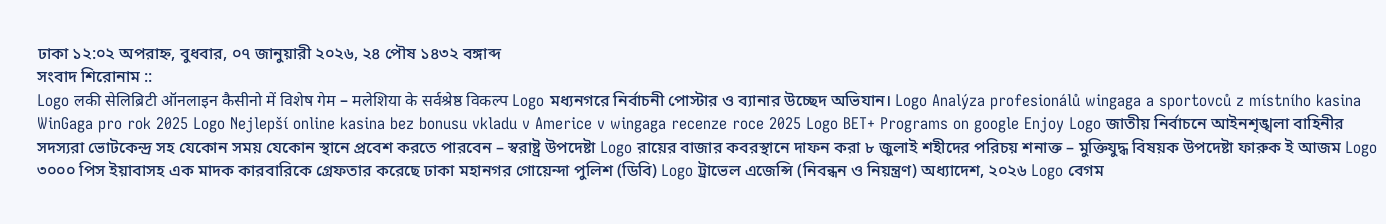ঢাকা ১২:০২ অপরাহ্ন, বুধবার, ০৭ জানুয়ারী ২০২৬, ২৪ পৌষ ১৪৩২ বঙ্গাব্দ
সংবাদ শিরোনাম ::
Logo लकी सेलिब्रिटी ऑनलाइन कैसीनो में विशेष गेम – मलेशिया के सर्वश्रेष्ठ विकल्प Logo মধ্যনগরে নির্বাচনী পোস্টার ও ব্যানার উচ্ছেদ অভিযান। Logo Analýza profesionálů wingaga a sportovců z místního kasina WinGaga pro rok 2025 Logo Nejlepší online kasina bez bonusu vkladu v Americe v wingaga recenze roce 2025 Logo BET+ Programs on google Enjoy Logo জাতীয় নির্বাচনে আইনশৃঙ্খলা বাহিনীর সদস্যরা ভোটকেন্দ্র সহ যেকোন সময় যেকোন স্থানে প্রবেশ করতে পারবেন – স্বরাষ্ট্র উপদেষ্টা Logo রায়ের বাজার কবরস্থানে দাফন করা ৮ জুলাই শহীদের পরিচয় শনাক্ত – মুক্তিযুদ্ধ বিষয়ক উপদেষ্টা ফারুক ই আজম Logo ৩০০০ পিস ইয়াবাসহ এক মাদক কারবারিকে গ্রেফতার করেছে ঢাকা মহানগর গোয়েন্দা পুলিশ (ডিবি) Logo ট্রাভেল এজেন্সি (নিবন্ধন ও নিয়ন্ত্রণ) অধ্যাদেশ, ২০২৬ Logo বেগম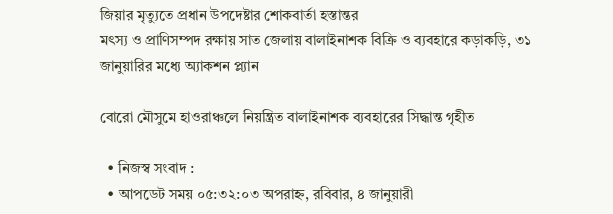জিয়ার মৃত্যুতে প্রধান উপদেষ্টার শোকবার্তা হস্তান্তর
মৎস্য ও প্রাণিসম্পদ রক্ষায় সাত জেলায় বালাইনাশক বিক্রি ও ব্যবহারে কড়াকড়ি, ৩১ জানুয়ারির মধ্যে অ্যাকশন প্ল্যান

বোরো মৌসুমে হাওরাঞ্চলে নিয়ন্ত্রিত বালাইনাশক ব্যবহারের সিদ্ধান্ত গৃহীত

  • নিজস্ব সংবাদ :
  • আপডেট সময় ০৫:৩২:০৩ অপরাহ্ন, রবিবার, ৪ জানুয়ারী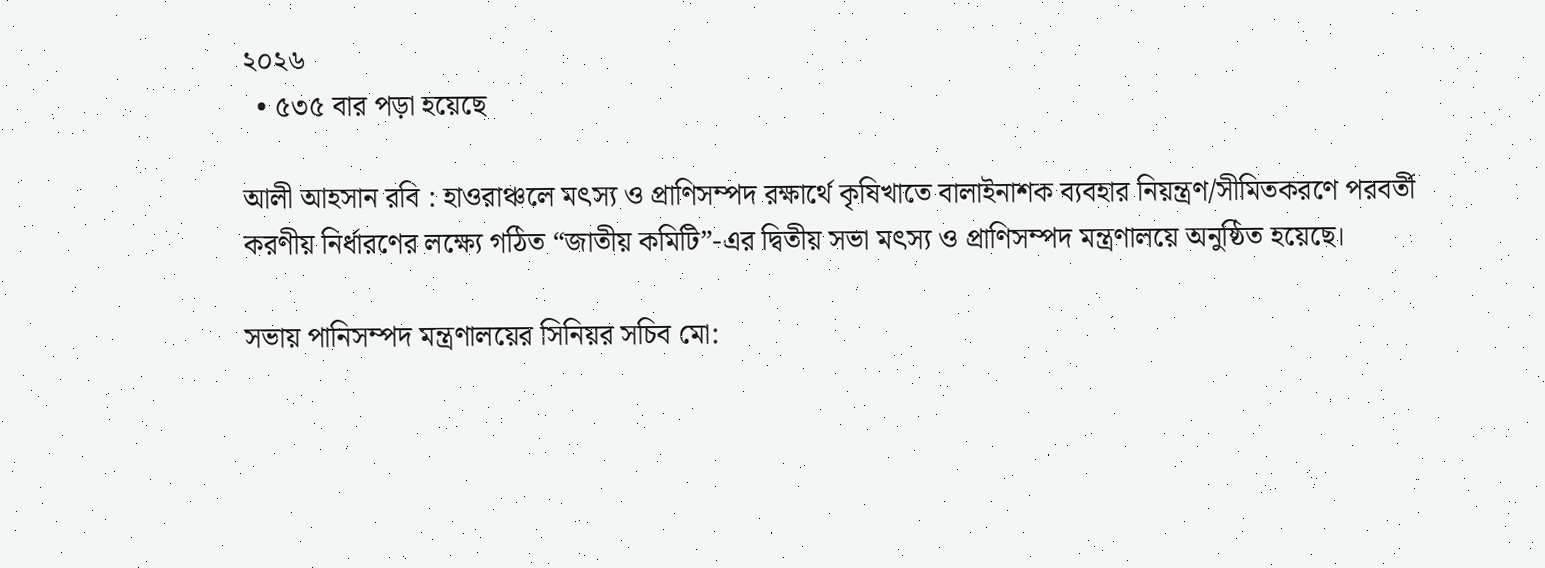২০২৬
  • ৫৩৫ বার পড়া হয়েছে

আলী আহসান রবি : হাওরাঞ্চলে মৎস্য ও প্রাণিসম্পদ রক্ষার্থে কৃষিখাতে বালাইনাশক ব্যবহার নিয়ন্ত্রণ/সীমিতকরণে পরবর্তী করণীয় নির্ধারণের লক্ষ্যে গঠিত “জাতীয় কমিটি”-এর দ্বিতীয় সভা মৎস্য ও প্রাণিসম্পদ মন্ত্রণালয়ে অনুষ্ঠিত হয়েছে।

সভায় পানিসম্পদ মন্ত্রণালয়ের সিনিয়র সচিব মো: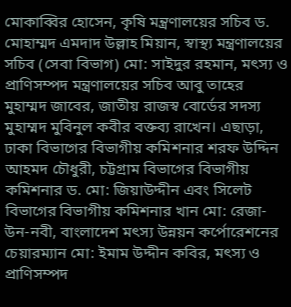মোকাব্বির হোসেন, কৃষি মন্ত্রণালয়ের সচিব ড. মোহাম্মদ এমদাদ উল্লাহ মিয়ান, স্বাস্থ্য মন্ত্রণালয়ের সচিব (সেবা বিভাগ) মো: সাইদুর রহমান, মৎস্য ও প্রাণিসম্পদ মন্ত্রণালয়ের সচিব আবু তাহের মুহাম্মদ জাবের, জাতীয় রাজস্ব বোর্ডের সদস্য মুহাম্মদ মুবিনুল কবীর বক্তব্য রাখেন। এছাড়া, ঢাকা বিভাগের বিভাগীয় কমিশনার শরফ উদ্দিন আহমদ চৌধুরী, চট্টগ্রাম বিভাগের বিভাগীয় কমিশনার ড. মো: জিয়াউদ্দীন এবং সিলেট বিভাগের বিভাগীয় কমিশনার খান মো: রেজা-উন-নবী, বাংলাদেশ মৎস্য উন্নয়ন কর্পোরেশনের চেয়ারম্যান মো: ইমাম উদ্দীন কবির, মৎস্য ও প্রাণিসম্পদ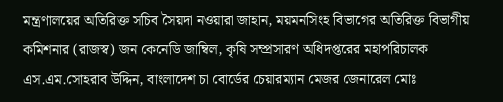মন্ত্রণালয়ের অতিরিক্ত সচিব সৈয়দা নওয়ারা জাহান, ময়মনসিংহ বিভাগের অতিরিক্ত বিভাগীয় কমিশনার (রাজস্ব) জন কেনেডি জাম্বিল, কৃষি সম্প্রসারণ অধিদপ্তরের মহাপরিচালক এস.এম.সোহরাব উদ্দিন, বাংলাদেশ চা বোর্ডের চেয়ারম্যান মেজর জেনারেল মোঃ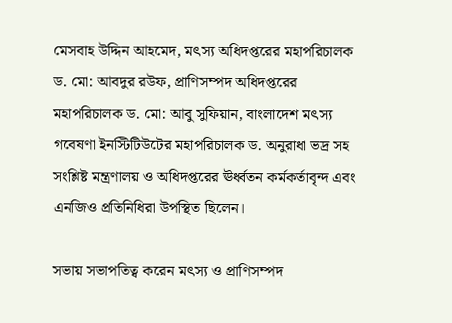মেসবাহ উদ্দিন আহমেদ, মৎস্য অধিদপ্তরের মহাপরিচালক ড. মো: আবদুর রউফ, প্রাণিসম্পদ অধিদপ্তরের মহাপরিচালক ড. মো: আবু সুফিয়ান, বাংলাদেশ মৎস্য গবেষণা ইনস্টিটিউটের মহাপরিচালক ড. অনুরাধা ভদ্র সহ সংশ্লিষ্ট মন্ত্রণালয় ও অধিদপ্তরের ঊর্ধ্বতন কর্মকর্তাবৃন্দ এবং এনজিও প্রতিনিধিরা উপস্থিত ছিলেন।

সভায় সভাপতিত্ব করেন মৎস্য ও প্রাণিসম্পদ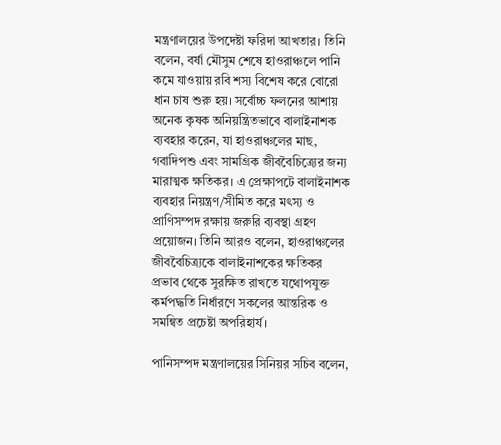মন্ত্রণালয়ের উপদেষ্টা ফরিদা আখতার। তিনি বলেন, বর্ষা মৌসুম শেষে হাওরাঞ্চলে পানি কমে যাওয়ায় রবি শস্য বিশেষ করে বোরো ধান চাষ শুরু হয়। সর্বোচ্চ ফলনের আশায় অনেক কৃষক অনিয়ন্ত্রিতভাবে বালাইনাশক ব্যবহার করেন, যা হাওরাঞ্চলের মাছ, গবাদিপশু এবং সামগ্রিক জীববৈচিত্র্যের জন্য মারাত্মক ক্ষতিকর। এ প্রেক্ষাপটে বালাইনাশক ব্যবহার নিয়ন্ত্রণ/সীমিত করে মৎস্য ও প্রাণিসম্পদ রক্ষায় জরুরি ব্যবস্থা গ্রহণ প্রয়োজন। তিনি আরও বলেন, হাওরাঞ্চলের জীববৈচিত্র্যকে বালাইনাশকের ক্ষতিকর প্রভাব থেকে সুরক্ষিত রাখতে যথোপযুক্ত কর্মপদ্ধতি নির্ধারণে সকলের আন্তরিক ও সমন্বিত প্রচেষ্টা অপরিহার্য।

পানিসম্পদ মন্ত্রণালয়ের সিনিয়র সচিব বলেন,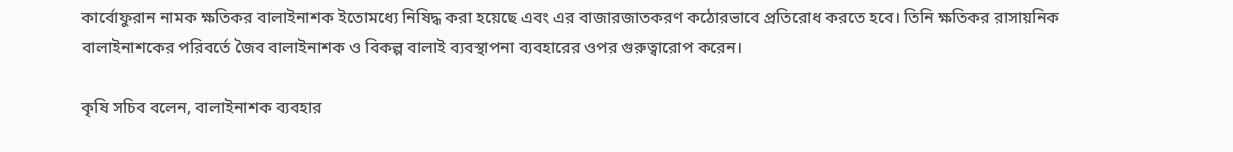কার্বোফুরান নামক ক্ষতিকর বালাইনাশক ইতোমধ্যে নিষিদ্ধ করা হয়েছে এবং এর বাজারজাতকরণ কঠোরভাবে প্রতিরোধ করতে হবে। তিনি ক্ষতিকর রাসায়নিক বালাইনাশকের পরিবর্তে জৈব বালাইনাশক ও বিকল্প বালাই ব্যবস্থাপনা ব্যবহারের ওপর গুরুত্বারোপ করেন।

কৃষি সচিব বলেন, বালাইনাশক ব্যবহার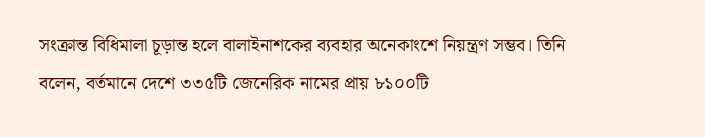সংক্রান্ত বিধিমালা চূড়ান্ত হলে বালাইনাশকের ব্যবহার অনেকাংশে নিয়ন্ত্রণ সম্ভব। তিনি বলেন, বর্তমানে দেশে ৩৩৫টি জেনেরিক নামের প্রায় ৮১০০টি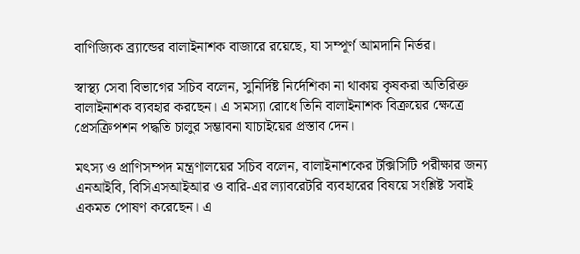বাণিজ্যিক ব্র্যান্ডের বালাইনাশক বাজারে রয়েছে, যা সম্পূর্ণ আমদানি নির্ভর।

স্বাস্থ্য সেবা বিভাগের সচিব বলেন, সুনির্দিষ্ট নির্দেশিকা না থাকায় কৃষকরা অতিরিক্ত বালাইনাশক ব্যবহার করছেন। এ সমস্যা রোধে তিনি বালাইনাশক বিক্রয়ের ক্ষেত্রে প্রেসক্রিপশন পদ্ধতি চালুর সম্ভাবনা যাচাইয়ের প্রস্তাব দেন।

মৎস্য ও প্রাণিসম্পদ মন্ত্রণালয়ের সচিব বলেন, বালাইনাশকের টক্সিসিটি পরীক্ষার জন্য এনআইবি, বিসিএসআইআর ও বারি-এর ল্যাবরেটরি ব্যবহারের বিষয়ে সংশ্লিষ্ট সবাই একমত পোষণ করেছেন। এ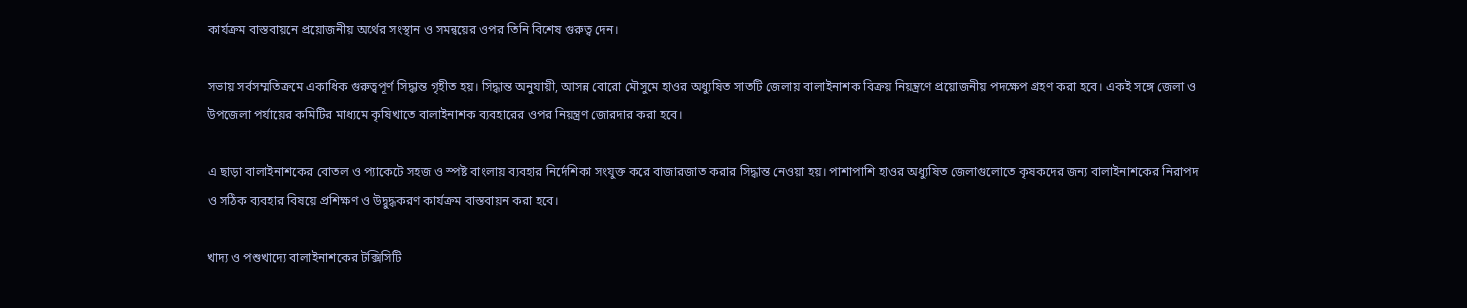কার্যক্রম বাস্তবায়নে প্রয়োজনীয় অর্থের সংস্থান ও সমন্বয়ের ওপর তিনি বিশেষ গুরুত্ব দেন।

সভায় সর্বসম্মতিক্রমে একাধিক গুরুত্বপূর্ণ সিদ্ধান্ত গৃহীত হয়। সিদ্ধান্ত অনুযায়ী, আসন্ন বোরো মৌসুমে হাওর অধ্যুষিত সাতটি জেলায় বালাইনাশক বিক্রয় নিয়ন্ত্রণে প্রয়োজনীয় পদক্ষেপ গ্রহণ করা হবে। একই সঙ্গে জেলা ও উপজেলা পর্যায়ের কমিটির মাধ্যমে কৃষিখাতে বালাইনাশক ব্যবহারের ওপর নিয়ন্ত্রণ জোরদার করা হবে।

এ ছাড়া বালাইনাশকের বোতল ও প্যাকেটে সহজ ও স্পষ্ট বাংলায় ব্যবহার নির্দেশিকা সংযুক্ত করে বাজারজাত করার সিদ্ধান্ত নেওয়া হয়। পাশাপাশি হাওর অধ্যুষিত জেলাগুলোতে কৃষকদের জন্য বালাইনাশকের নিরাপদ ও সঠিক ব্যবহার বিষয়ে প্রশিক্ষণ ও উদ্বুদ্ধকরণ কার্যক্রম বাস্তবায়ন করা হবে।

খাদ্য ও পশুখাদ্যে বালাইনাশকের টক্সিসিটি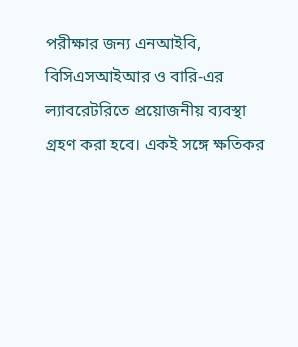পরীক্ষার জন্য এনআইবি, বিসিএসআইআর ও বারি-এর ল্যাবরেটরিতে প্রয়োজনীয় ব্যবস্থা গ্রহণ করা হবে। একই সঙ্গে ক্ষতিকর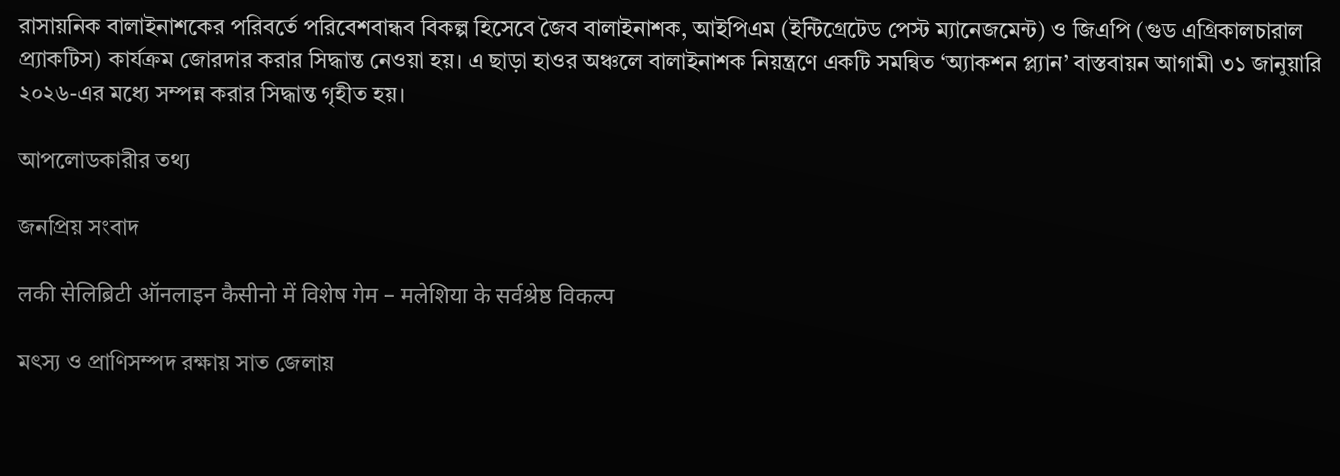রাসায়নিক বালাইনাশকের পরিবর্তে পরিবেশবান্ধব বিকল্প হিসেবে জৈব বালাইনাশক, আইপিএম (ইন্টিগ্রেটেড পেস্ট ম্যানেজমেন্ট) ও জিএপি (গুড এগ্রিকালচারাল প্র্যাকটিস) কার্যক্রম জোরদার করার সিদ্ধান্ত নেওয়া হয়। এ ছাড়া হাওর অঞ্চলে বালাইনাশক নিয়ন্ত্রণে একটি সমন্বিত ‘অ্যাকশন প্ল্যান’ বাস্তবায়ন আগামী ৩১ জানুয়ারি ২০২৬-এর মধ্যে সম্পন্ন করার সিদ্ধান্ত গৃহীত হয়।

আপলোডকারীর তথ্য

জনপ্রিয় সংবাদ

लकी सेलिब्रिटी ऑनलाइन कैसीनो में विशेष गेम – मलेशिया के सर्वश्रेष्ठ विकल्प

মৎস্য ও প্রাণিসম্পদ রক্ষায় সাত জেলায়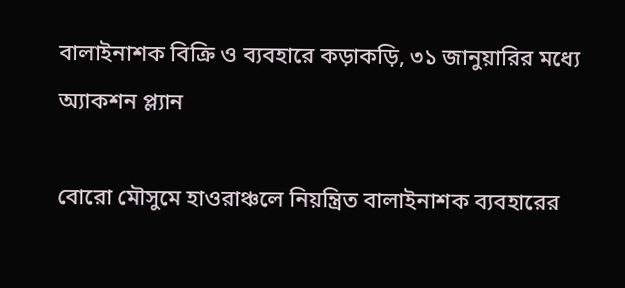বালাইনাশক বিক্রি ও ব্যবহারে কড়াকড়ি, ৩১ জানুয়ারির মধ্যে অ্যাকশন প্ল্যান

বোরো মৌসুমে হাওরাঞ্চলে নিয়ন্ত্রিত বালাইনাশক ব্যবহারের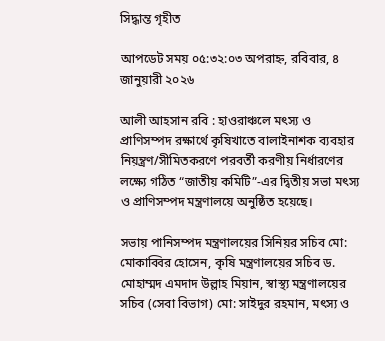সিদ্ধান্ত গৃহীত

আপডেট সময় ০৫:৩২:০৩ অপরাহ্ন, রবিবার, ৪ জানুয়ারী ২০২৬

আলী আহসান রবি : হাওরাঞ্চলে মৎস্য ও প্রাণিসম্পদ রক্ষার্থে কৃষিখাতে বালাইনাশক ব্যবহার নিয়ন্ত্রণ/সীমিতকরণে পরবর্তী করণীয় নির্ধারণের লক্ষ্যে গঠিত “জাতীয় কমিটি”-এর দ্বিতীয় সভা মৎস্য ও প্রাণিসম্পদ মন্ত্রণালয়ে অনুষ্ঠিত হয়েছে।

সভায় পানিসম্পদ মন্ত্রণালয়ের সিনিয়র সচিব মো: মোকাব্বির হোসেন, কৃষি মন্ত্রণালয়ের সচিব ড. মোহাম্মদ এমদাদ উল্লাহ মিয়ান, স্বাস্থ্য মন্ত্রণালয়ের সচিব (সেবা বিভাগ) মো: সাইদুর রহমান, মৎস্য ও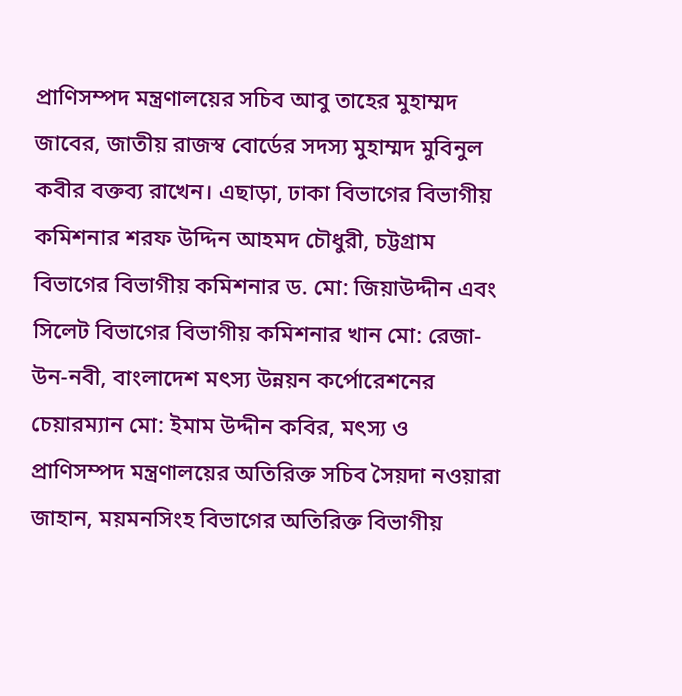প্রাণিসম্পদ মন্ত্রণালয়ের সচিব আবু তাহের মুহাম্মদ জাবের, জাতীয় রাজস্ব বোর্ডের সদস্য মুহাম্মদ মুবিনুল কবীর বক্তব্য রাখেন। এছাড়া, ঢাকা বিভাগের বিভাগীয় কমিশনার শরফ উদ্দিন আহমদ চৌধুরী, চট্টগ্রাম বিভাগের বিভাগীয় কমিশনার ড. মো: জিয়াউদ্দীন এবং সিলেট বিভাগের বিভাগীয় কমিশনার খান মো: রেজা-উন-নবী, বাংলাদেশ মৎস্য উন্নয়ন কর্পোরেশনের চেয়ারম্যান মো: ইমাম উদ্দীন কবির, মৎস্য ও প্রাণিসম্পদ মন্ত্রণালয়ের অতিরিক্ত সচিব সৈয়দা নওয়ারা জাহান, ময়মনসিংহ বিভাগের অতিরিক্ত বিভাগীয়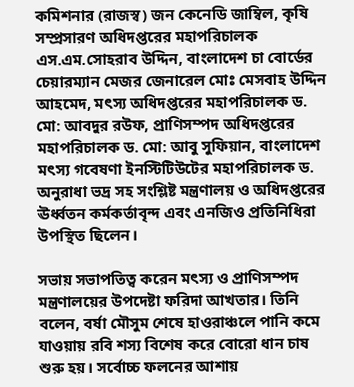কমিশনার (রাজস্ব) জন কেনেডি জাম্বিল, কৃষি সম্প্রসারণ অধিদপ্তরের মহাপরিচালক এস.এম.সোহরাব উদ্দিন, বাংলাদেশ চা বোর্ডের চেয়ারম্যান মেজর জেনারেল মোঃ মেসবাহ উদ্দিন আহমেদ, মৎস্য অধিদপ্তরের মহাপরিচালক ড. মো: আবদুর রউফ, প্রাণিসম্পদ অধিদপ্তরের মহাপরিচালক ড. মো: আবু সুফিয়ান, বাংলাদেশ মৎস্য গবেষণা ইনস্টিটিউটের মহাপরিচালক ড. অনুরাধা ভদ্র সহ সংশ্লিষ্ট মন্ত্রণালয় ও অধিদপ্তরের ঊর্ধ্বতন কর্মকর্তাবৃন্দ এবং এনজিও প্রতিনিধিরা উপস্থিত ছিলেন।

সভায় সভাপতিত্ব করেন মৎস্য ও প্রাণিসম্পদ মন্ত্রণালয়ের উপদেষ্টা ফরিদা আখতার। তিনি বলেন, বর্ষা মৌসুম শেষে হাওরাঞ্চলে পানি কমে যাওয়ায় রবি শস্য বিশেষ করে বোরো ধান চাষ শুরু হয়। সর্বোচ্চ ফলনের আশায়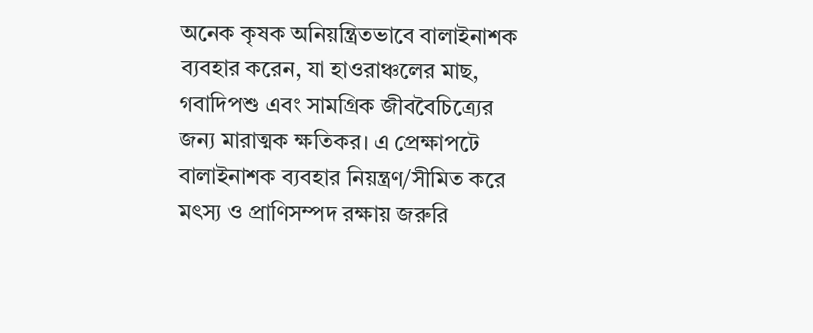অনেক কৃষক অনিয়ন্ত্রিতভাবে বালাইনাশক ব্যবহার করেন, যা হাওরাঞ্চলের মাছ, গবাদিপশু এবং সামগ্রিক জীববৈচিত্র্যের জন্য মারাত্মক ক্ষতিকর। এ প্রেক্ষাপটে বালাইনাশক ব্যবহার নিয়ন্ত্রণ/সীমিত করে মৎস্য ও প্রাণিসম্পদ রক্ষায় জরুরি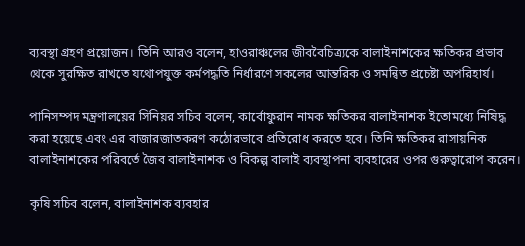ব্যবস্থা গ্রহণ প্রয়োজন। তিনি আরও বলেন, হাওরাঞ্চলের জীববৈচিত্র্যকে বালাইনাশকের ক্ষতিকর প্রভাব থেকে সুরক্ষিত রাখতে যথোপযুক্ত কর্মপদ্ধতি নির্ধারণে সকলের আন্তরিক ও সমন্বিত প্রচেষ্টা অপরিহার্য।

পানিসম্পদ মন্ত্রণালয়ের সিনিয়র সচিব বলেন, কার্বোফুরান নামক ক্ষতিকর বালাইনাশক ইতোমধ্যে নিষিদ্ধ করা হয়েছে এবং এর বাজারজাতকরণ কঠোরভাবে প্রতিরোধ করতে হবে। তিনি ক্ষতিকর রাসায়নিক বালাইনাশকের পরিবর্তে জৈব বালাইনাশক ও বিকল্প বালাই ব্যবস্থাপনা ব্যবহারের ওপর গুরুত্বারোপ করেন।

কৃষি সচিব বলেন, বালাইনাশক ব্যবহার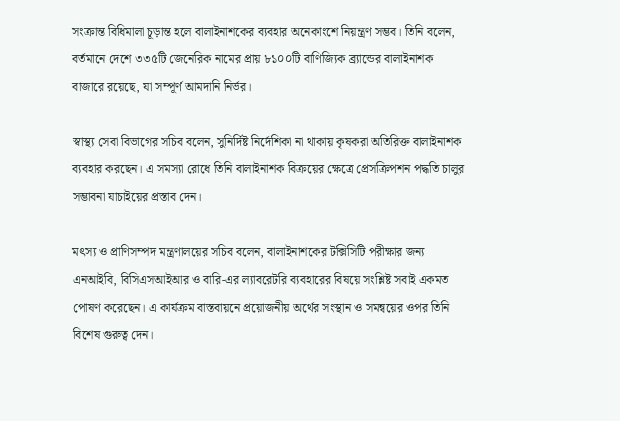সংক্রান্ত বিধিমালা চূড়ান্ত হলে বালাইনাশকের ব্যবহার অনেকাংশে নিয়ন্ত্রণ সম্ভব। তিনি বলেন, বর্তমানে দেশে ৩৩৫টি জেনেরিক নামের প্রায় ৮১০০টি বাণিজ্যিক ব্র্যান্ডের বালাইনাশক বাজারে রয়েছে, যা সম্পূর্ণ আমদানি নির্ভর।

স্বাস্থ্য সেবা বিভাগের সচিব বলেন, সুনির্দিষ্ট নির্দেশিকা না থাকায় কৃষকরা অতিরিক্ত বালাইনাশক ব্যবহার করছেন। এ সমস্যা রোধে তিনি বালাইনাশক বিক্রয়ের ক্ষেত্রে প্রেসক্রিপশন পদ্ধতি চালুর সম্ভাবনা যাচাইয়ের প্রস্তাব দেন।

মৎস্য ও প্রাণিসম্পদ মন্ত্রণালয়ের সচিব বলেন, বালাইনাশকের টক্সিসিটি পরীক্ষার জন্য এনআইবি, বিসিএসআইআর ও বারি-এর ল্যাবরেটরি ব্যবহারের বিষয়ে সংশ্লিষ্ট সবাই একমত পোষণ করেছেন। এ কার্যক্রম বাস্তবায়নে প্রয়োজনীয় অর্থের সংস্থান ও সমন্বয়ের ওপর তিনি বিশেষ গুরুত্ব দেন।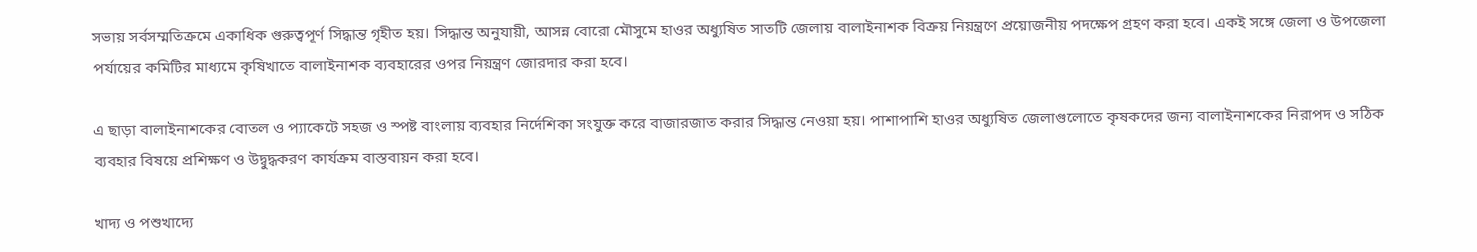সভায় সর্বসম্মতিক্রমে একাধিক গুরুত্বপূর্ণ সিদ্ধান্ত গৃহীত হয়। সিদ্ধান্ত অনুযায়ী, আসন্ন বোরো মৌসুমে হাওর অধ্যুষিত সাতটি জেলায় বালাইনাশক বিক্রয় নিয়ন্ত্রণে প্রয়োজনীয় পদক্ষেপ গ্রহণ করা হবে। একই সঙ্গে জেলা ও উপজেলা পর্যায়ের কমিটির মাধ্যমে কৃষিখাতে বালাইনাশক ব্যবহারের ওপর নিয়ন্ত্রণ জোরদার করা হবে।

এ ছাড়া বালাইনাশকের বোতল ও প্যাকেটে সহজ ও স্পষ্ট বাংলায় ব্যবহার নির্দেশিকা সংযুক্ত করে বাজারজাত করার সিদ্ধান্ত নেওয়া হয়। পাশাপাশি হাওর অধ্যুষিত জেলাগুলোতে কৃষকদের জন্য বালাইনাশকের নিরাপদ ও সঠিক ব্যবহার বিষয়ে প্রশিক্ষণ ও উদ্বুদ্ধকরণ কার্যক্রম বাস্তবায়ন করা হবে।

খাদ্য ও পশুখাদ্যে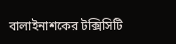বালাইনাশকের টক্সিসিটি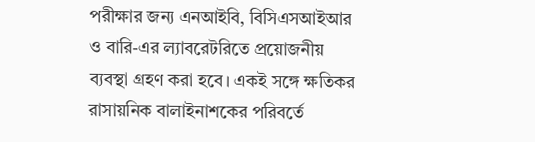পরীক্ষার জন্য এনআইবি, বিসিএসআইআর ও বারি-এর ল্যাবরেটরিতে প্রয়োজনীয় ব্যবস্থা গ্রহণ করা হবে। একই সঙ্গে ক্ষতিকর রাসায়নিক বালাইনাশকের পরিবর্তে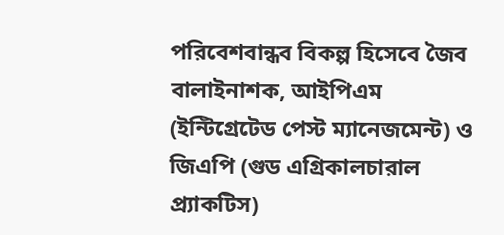পরিবেশবান্ধব বিকল্প হিসেবে জৈব বালাইনাশক, আইপিএম (ইন্টিগ্রেটেড পেস্ট ম্যানেজমেন্ট) ও জিএপি (গুড এগ্রিকালচারাল প্র্যাকটিস)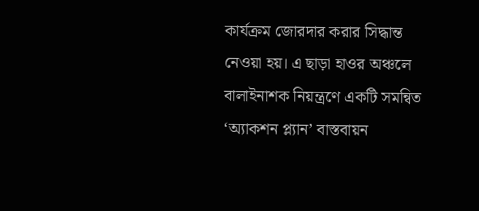কার্যক্রম জোরদার করার সিদ্ধান্ত নেওয়া হয়। এ ছাড়া হাওর অঞ্চলে বালাইনাশক নিয়ন্ত্রণে একটি সমন্বিত ‘অ্যাকশন প্ল্যান’ বাস্তবায়ন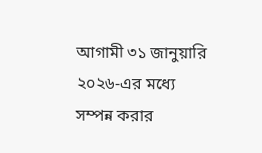আগামী ৩১ জানুয়ারি ২০২৬-এর মধ্যে সম্পন্ন করার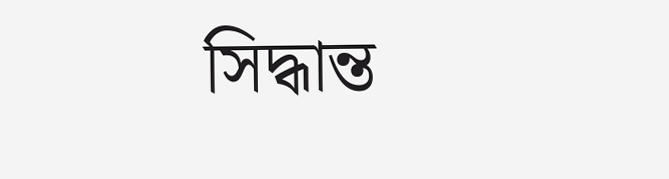সিদ্ধান্ত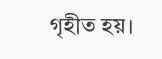গৃহীত হয়।